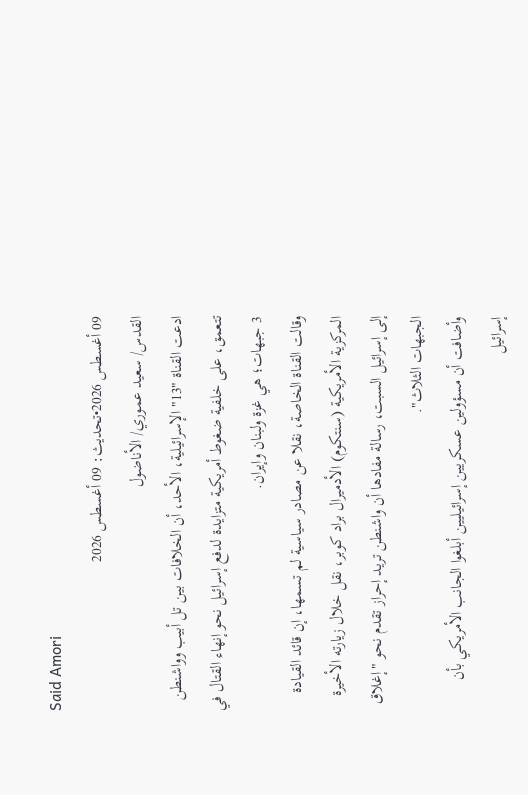Said Amori
09 أغسطس 2026•تحديث: 09 أغسطس 2026
القدس/ سعيد عموري/ الأناضول
ادعت القناة "13" الإسرائيلية، الأحد، أن الخلافات بين تل أبيب وواشنطن تتعمق، على خلفية ضغوط أمريكية متزايدة لدفع إسرائيل نحو إنهاء القتال في 3 جبهات؛ هي غزة ولبنان وإيران.
وقالت القناة الخاصة، نقلا عن مصادر سياسية لم تسمها، إن قائد القيادة المركزية الأمريكية (سنتكوم) الأدميرال براد كوبر، نقل خلال زيارته الأخيرة إلى إسرائيل السبت، رسالة مفادها أن واشنطن تريد إحراز تقدم نحو "إغلاق الجبهات الثلاث".
وأضافت أن مسؤولين عسكريين إسرائيليين أبلغوا الجانب الأمريكي بأن إسرائيل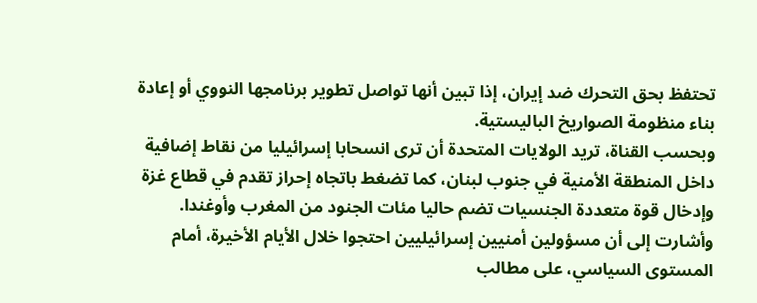تحتفظ بحق التحرك ضد إيران، إذا تبين أنها تواصل تطوير برنامجها النووي أو إعادة بناء منظومة الصواريخ الباليستية.
وبحسب القناة، تريد الولايات المتحدة أن ترى انسحابا إسرائيليا من نقاط إضافية داخل المنطقة الأمنية في جنوب لبنان، كما تضغط باتجاه إحراز تقدم في قطاع غزة وإدخال قوة متعددة الجنسيات تضم حاليا مئات الجنود من المغرب وأوغندا.
وأشارت إلى أن مسؤولين أمنيين إسرائيليين احتجوا خلال الأيام الأخيرة، أمام المستوى السياسي، على مطالب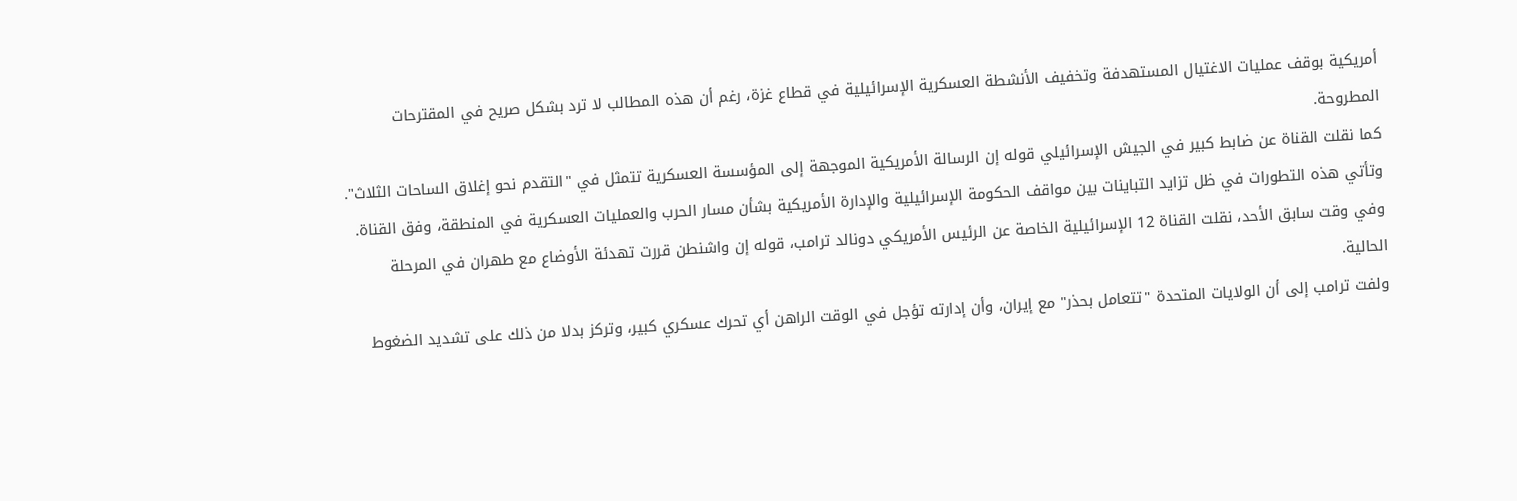أمريكية بوقف عمليات الاغتيال المستهدفة وتخفيف الأنشطة العسكرية الإسرائيلية في قطاع غزة، رغم أن هذه المطالب لا ترد بشكل صريح في المقترحات المطروحة.
كما نقلت القناة عن ضابط كبير في الجيش الإسرائيلي قوله إن الرسالة الأمريكية الموجهة إلى المؤسسة العسكرية تتمثل في "التقدم نحو إغلاق الساحات الثلاث".
وتأتي هذه التطورات في ظل تزايد التباينات بين مواقف الحكومة الإسرائيلية والإدارة الأمريكية بشأن مسار الحرب والعمليات العسكرية في المنطقة، وفق القناة.
وفي وقت سابق الأحد، نقلت القناة 12 الإسرائيلية الخاصة عن الرئيس الأمريكي دونالد ترامب، قوله إن واشنطن قررت تهدئة الأوضاع مع طهران في المرحلة الحالية.
ولفت ترامب إلى أن الولايات المتحدة "تتعامل بحذر" مع إيران، وأن إدارته تؤجل في الوقت الراهن أي تحرك عسكري كبير، وتركز بدلا من ذلك على تشديد الضغوط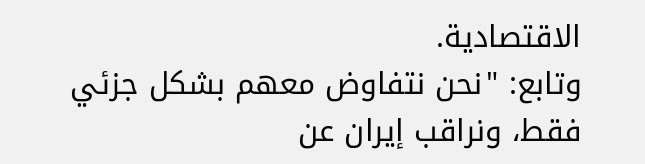الاقتصادية.
وتابع: "نحن نتفاوض معهم بشكل جزئي فقط، ونراقب إيران عن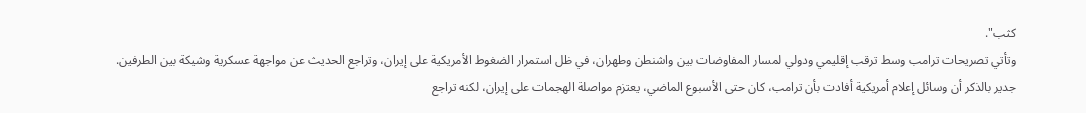كثب".
وتأتي تصريحات ترامب وسط ترقب إقليمي ودولي لمسار المفاوضات بين واشنطن وطهران، في ظل استمرار الضغوط الأمريكية على إيران، وتراجع الحديث عن مواجهة عسكرية وشيكة بين الطرفين.
جدير بالذكر أن وسائل إعلام أمريكية أفادت بأن ترامب، كان حتى الأسبوع الماضي، يعتزم مواصلة الهجمات على إيران، لكنه تراجع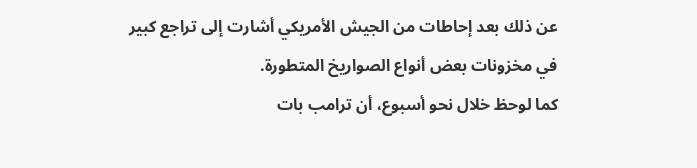عن ذلك بعد إحاطات من الجيش الأمريكي أشارت إلى تراجع كبير في مخزونات بعض أنواع الصواريخ المتطورة.
كما لوحظ خلال نحو أسبوع، أن ترامب بات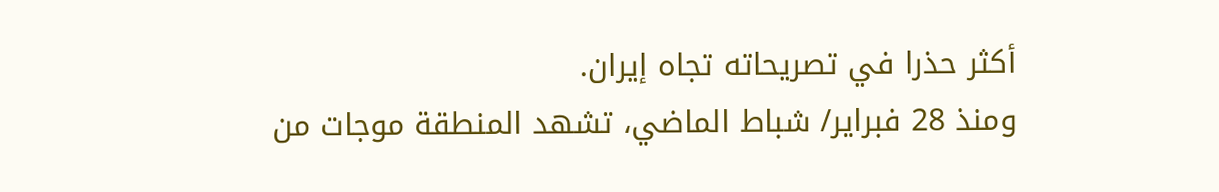أكثر حذرا في تصريحاته تجاه إيران.
ومنذ 28 فبراير/ شباط الماضي، تشهد المنطقة موجات من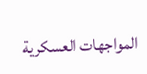المواجهات العسكرية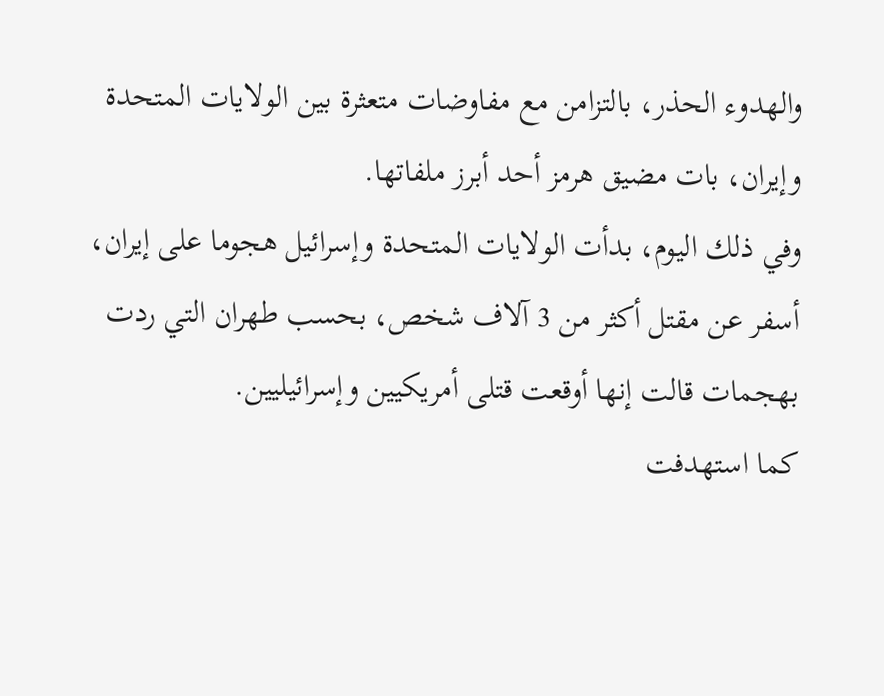والهدوء الحذر، بالتزامن مع مفاوضات متعثرة بين الولايات المتحدة وإيران، بات مضيق هرمز أحد أبرز ملفاتها.
وفي ذلك اليوم، بدأت الولايات المتحدة وإسرائيل هجوما على إيران، أسفر عن مقتل أكثر من 3 آلاف شخص، بحسب طهران التي ردت بهجمات قالت إنها أوقعت قتلى أمريكيين وإسرائيليين.
كما استهدفت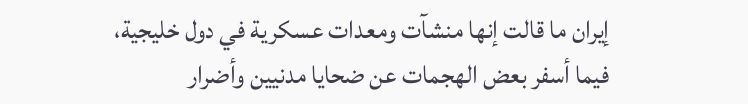إيران ما قالت إنها منشآت ومعدات عسكرية في دول خليجية، فيما أسفر بعض الهجمات عن ضحايا مدنيين وأضرار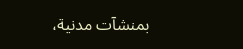بمنشآت مدنية،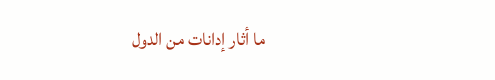ما أثار إدانات من الدول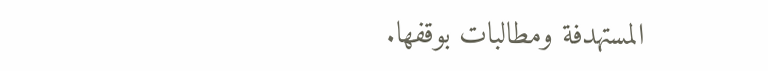المستهدفة ومطالبات بوقفها.